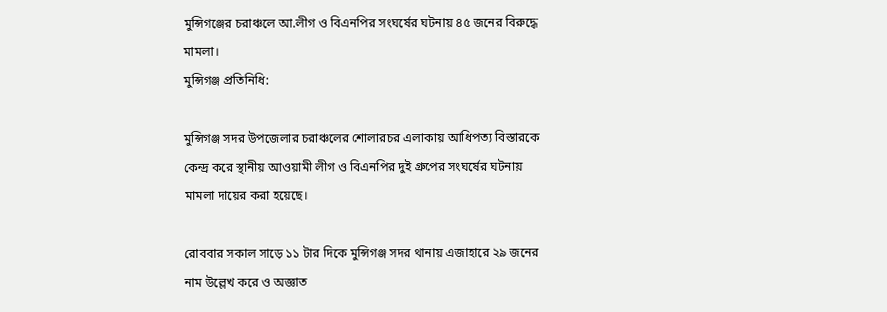মুন্সিগঞ্জের চরাঞ্চলে আ.লীগ ও বিএনপির সংঘর্ষের ঘটনায় ৪৫ জনের বিরুদ্ধে মামলা।
মুন্সিগঞ্জ প্রতিনিধি:

মুন্সিগঞ্জ সদর উপজেলার চরাঞ্চলের শোলারচর এলাকায় আধিপত্য বিস্তারকে কেন্দ্র করে স্থানীয় আওয়ামী লীগ ও বিএনপির দুই গ্রুপের সংঘর্ষের ঘটনায় মামলা দায়ের করা হয়েছে।

রোববার সকাল সাড়ে ১১ টার দিকে মুন্সিগঞ্জ সদর থানায় এজাহারে ২৯ জনের নাম উল্লেখ করে ও অজ্ঞাত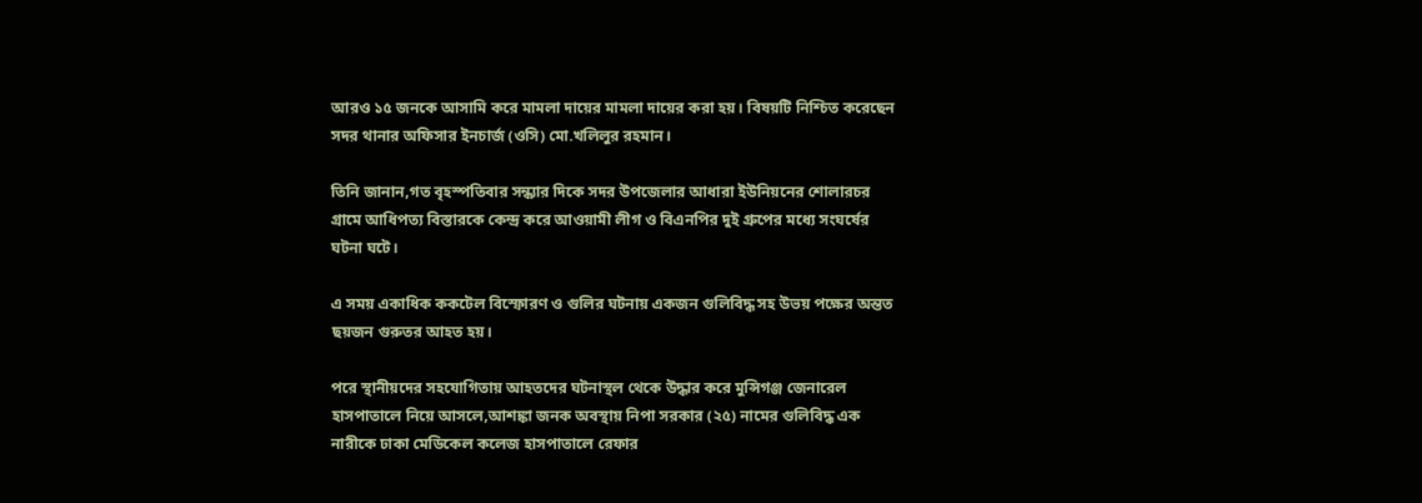আরও ১৫ জনকে আসামি করে মামলা দায়ের মামলা দায়ের করা হয়। বিষয়টি নিশ্চিত করেছেন সদর থানার অফিসার ইনচার্জ (ওসি) মো.খলিলুর রহমান।

তিনি জানান,গত বৃহস্পতিবার সন্ধ্যার দিকে সদর উপজেলার আধারা ইউনিয়নের শোলারচর গ্রামে আধিপত্য বিস্তারকে কেন্দ্র করে আওয়ামী লীগ ও বিএনপির দুই গ্রুপের মধ্যে সংঘর্ষের ঘটনা ঘটে।

এ সময় একাধিক ককটেল বিস্ফোরণ ও গুলির ঘটনায় একজন গুলিবিদ্ধ সহ উভয় পক্ষের অন্তত ছয়জন গুরুতর আহত হয়।

পরে স্থানীয়দের সহযোগিতায় আহতদের ঘটনাস্থল থেকে উদ্ধার করে মুন্সিগঞ্জ জেনারেল হাসপাতালে নিয়ে আসলে,আশঙ্কা জনক অবস্থায় নিপা সরকার (২৫) নামের গুলিবিদ্ধ এক নারীকে ঢাকা মেডিকেল কলেজ হাসপাতালে রেফার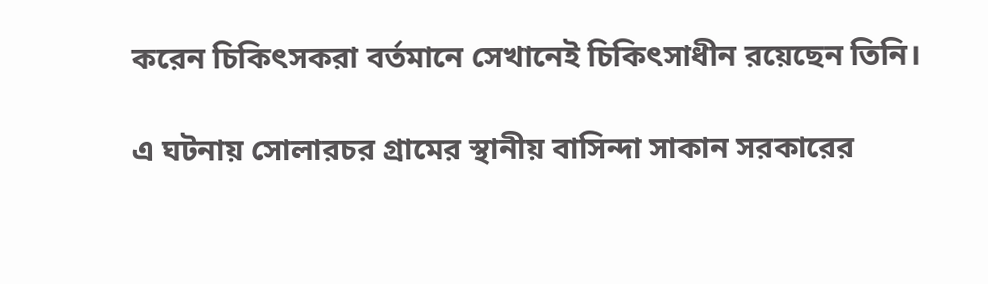করেন চিকিৎসকরা বর্তমানে সেখানেই চিকিৎসাধীন রয়েছেন তিনি।

এ ঘটনায় সোলারচর গ্রামের স্থানীয় বাসিন্দা সাকান সরকারের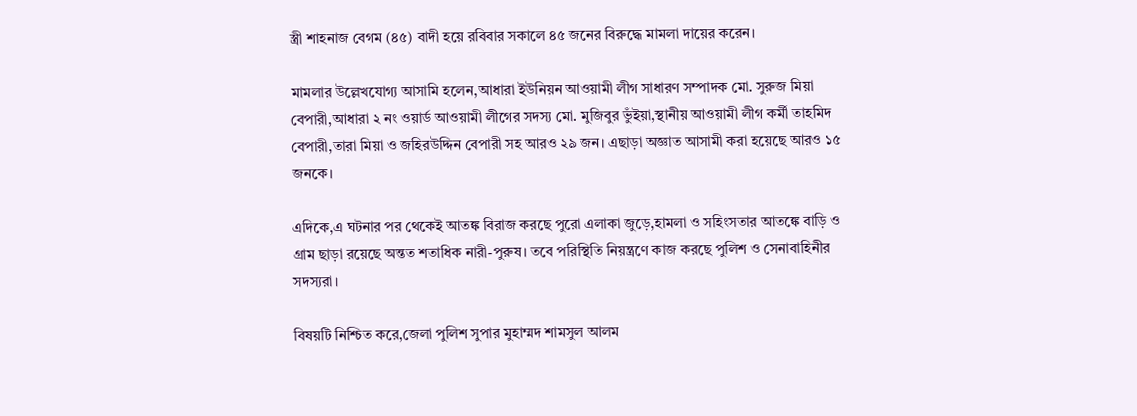স্ত্রী শাহনাজ বেগম (৪৫) বাদী হয়ে রবিবার সকালে ৪৫ জনের বিরুদ্ধে মামলা দায়ের করেন।

মামলার উল্লেখযোগ্য আসামি হলেন,আধারা ইউনিয়ন আওয়ামী লীগ সাধারণ সম্পাদক মো. সুরুজ মিয়া বেপারী,আধারা ২ নং ওয়ার্ড আওয়ামী লীগের সদস্য মো. মুজিবুর ভুঁইয়া,স্থানীয় আওয়ামী লীগ কর্মী তাহমিদ বেপারী,তারা মিয়া ও জহিরউদ্দিন বেপারী সহ আরও ২৯ জন। এছাড়া অজ্ঞাত আসামী করা হয়েছে আরও ১৫ জনকে।

এদিকে,এ ঘটনার পর থেকেই আতঙ্ক বিরাজ করছে পুরো এলাকা জুড়ে,হামলা ও সহিংসতার আতঙ্কে বাড়ি ও গ্রাম ছাড়া রয়েছে অন্তত শতাধিক নারী-পুরুষ। তবে পরিস্থিতি নিয়ন্ত্রণে কাজ করছে পুলিশ ও সেনাবাহিনীর সদস্যরা।

বিষয়টি নিশ্চিত করে,জেলা পুলিশ সুপার মুহাম্মদ শামসুল আলম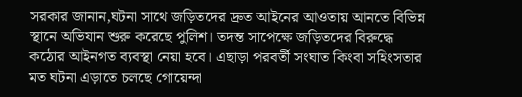সরকার জানান,ঘটনা সাথে জড়িতদের দ্রুত আইনের আওতায় আনতে বিভিন্ন স্থানে অভিযান শুরু করেছে পুলিশ। তদন্ত সাপেক্ষে জড়িতদের বিরুদ্ধে কঠোর আইনগত ব্যবস্থা নেয়া হবে। এছাড়া পরবর্তী সংঘাত কিংবা সহিংসতার মত ঘটনা এড়াতে চলছে গোয়েন্দা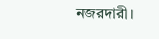নজরদারী।